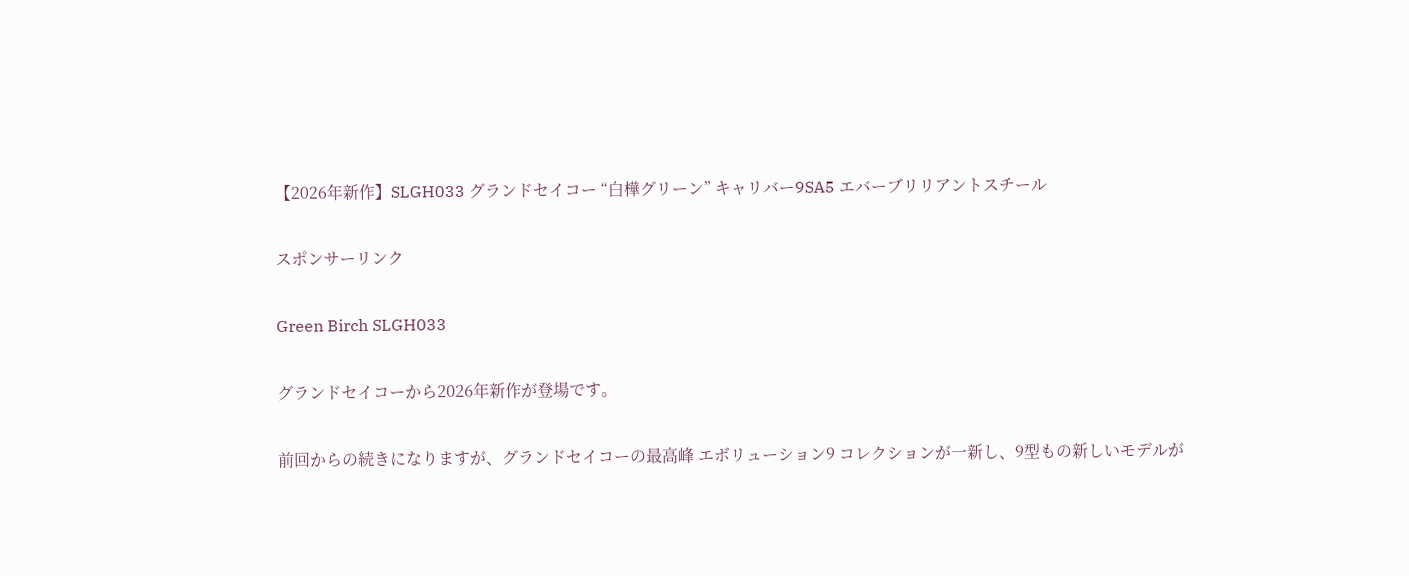【2026年新作】SLGH033 グランドセイコー “白樺グリーン” キャリバー9SA5 エバーブリリアントスチール

スポンサーリンク

Green Birch SLGH033

グランドセイコーから2026年新作が登場です。

前回からの続きになりますが、グランドセイコーの最高峰 エボリューション9 コレクションが一新し、9型もの新しいモデルが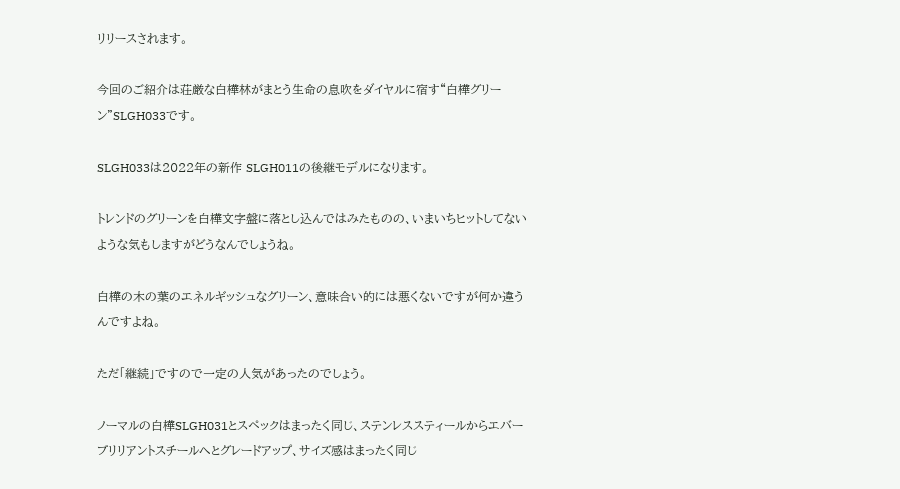リリースされます。

今回のご紹介は荘厳な白樺林がまとう生命の息吹をダイヤルに宿す“白樺グリーン”SLGH033です。

SLGH033は2022年の新作 SLGH011の後継モデルになります。

トレンドのグリーンを白樺文字盤に落とし込んではみたものの、いまいちヒットしてないような気もしますがどうなんでしょうね。

白樺の木の葉のエネルギッシュなグリーン、意味合い的には悪くないですが何か違うんですよね。

ただ「継続」ですので一定の人気があったのでしょう。

ノーマルの白樺SLGH031とスペックはまったく同じ、ステンレススティールからエバーブリリアントスチールへとグレードアップ、サイズ感はまったく同じ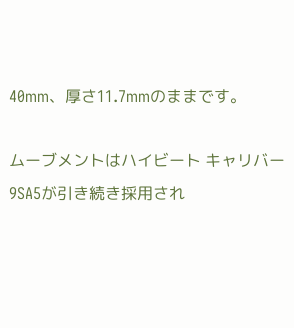40mm、厚さ11.7mmのままです。

ムーブメントはハイビート キャリバー9SA5が引き続き採用され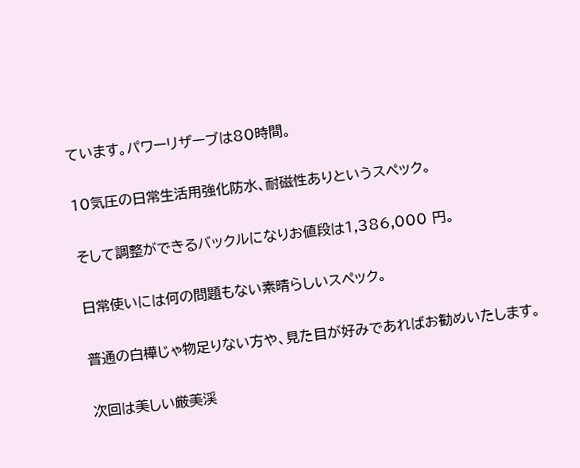ています。パワーリザーブは80時間。

10気圧の日常生活用強化防水、耐磁性ありというスペック。

そして調整ができるバックルになりお値段は1,386,000 円。

日常使いには何の問題もない素晴らしいスペック。

普通の白樺じゃ物足りない方や、見た目が好みであればお勧めいたします。

次回は美しい厳美渓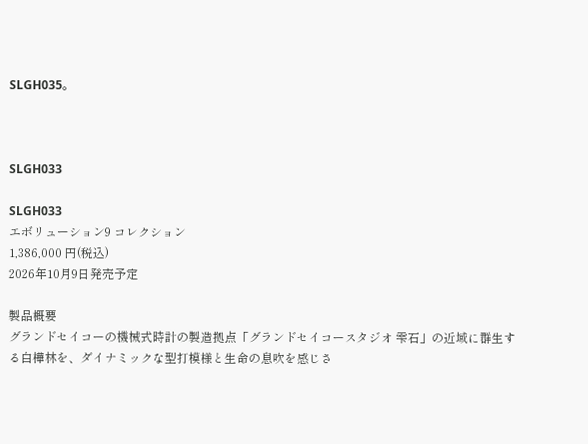SLGH035。



SLGH033

SLGH033
エボリューション9 コレクション
1,386,000 円(税込)
2026年10月9日発売予定

製品概要
グランドセイコーの機械式時計の製造拠点「グランドセイコースタジオ 雫石」の近域に群生する白樺林を、ダイナミックな型打模様と生命の息吹を感じさ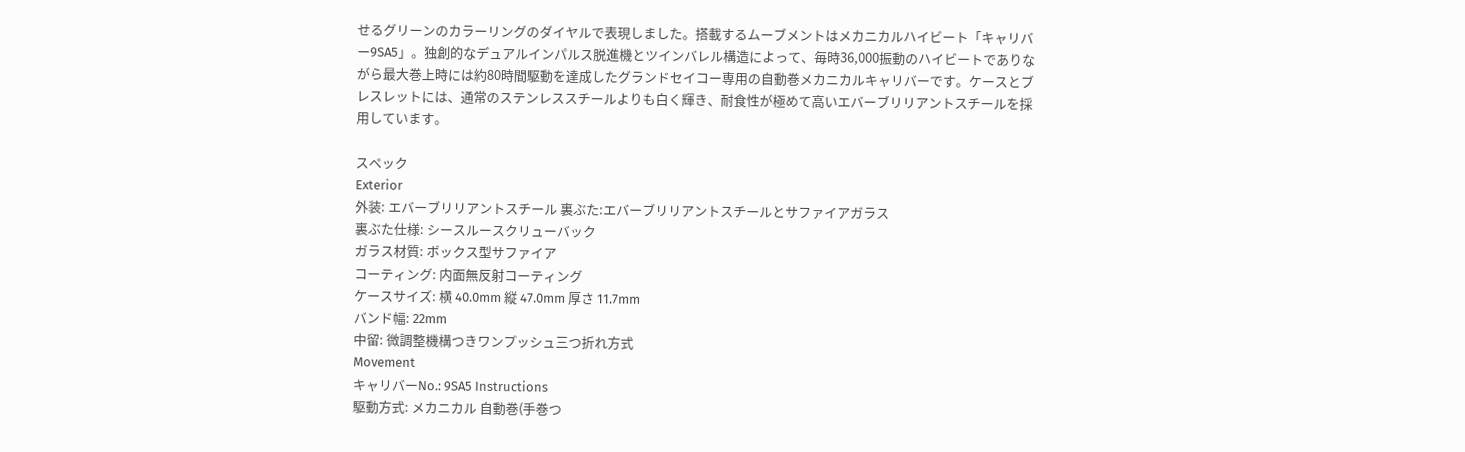せるグリーンのカラーリングのダイヤルで表現しました。搭載するムーブメントはメカニカルハイビート「キャリバー9SA5」。独創的なデュアルインパルス脱進機とツインバレル構造によって、毎時36,000振動のハイビートでありながら最大巻上時には約80時間駆動を達成したグランドセイコー専用の自動巻メカニカルキャリバーです。ケースとブレスレットには、通常のステンレススチールよりも白く輝き、耐食性が極めて高いエバーブリリアントスチールを採用しています。

スペック
Exterior
外装: エバーブリリアントスチール 裏ぶた:エバーブリリアントスチールとサファイアガラス
裏ぶた仕様: シースルースクリューバック
ガラス材質: ボックス型サファイア
コーティング: 内面無反射コーティング
ケースサイズ: 横 40.0mm 縦 47.0mm 厚さ 11.7mm
バンド幅: 22mm
中留: 微調整機構つきワンプッシュ三つ折れ方式
Movement
キャリバーNo.: 9SA5 Instructions
駆動方式: メカニカル 自動巻(手巻つ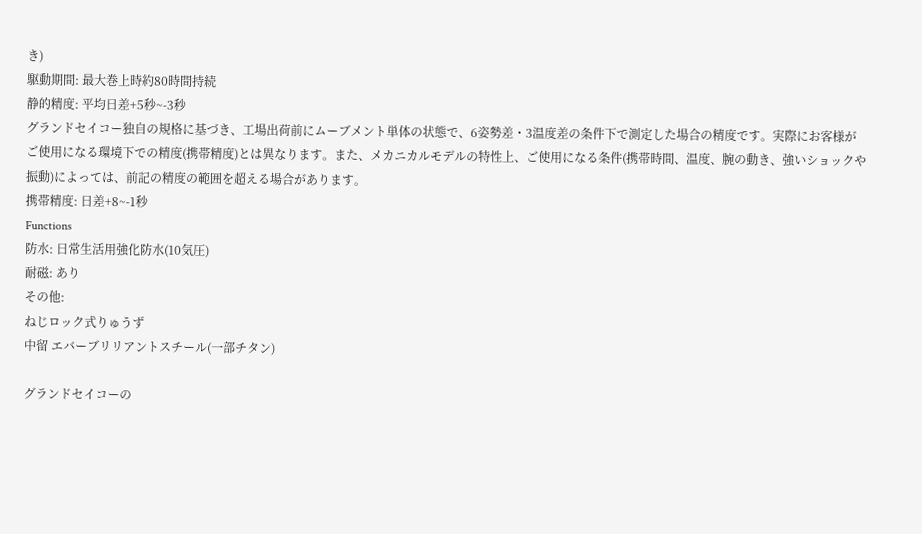き)
駆動期間: 最大巻上時約80時間持続
静的精度: 平均日差+5秒~-3秒
グランドセイコー独自の規格に基づき、工場出荷前にムーブメント単体の状態で、6姿勢差・3温度差の条件下で測定した場合の精度です。実際にお客様がご使用になる環境下での精度(携帯精度)とは異なります。また、メカニカルモデルの特性上、ご使用になる条件(携帯時間、温度、腕の動き、強いショックや振動)によっては、前記の精度の範囲を超える場合があります。
携帯精度: 日差+8~-1秒
Functions
防水: 日常生活用強化防水(10気圧)
耐磁: あり
その他:
ねじロック式りゅうず
中留 エバーブリリアントスチール(一部チタン)

グランドセイコーの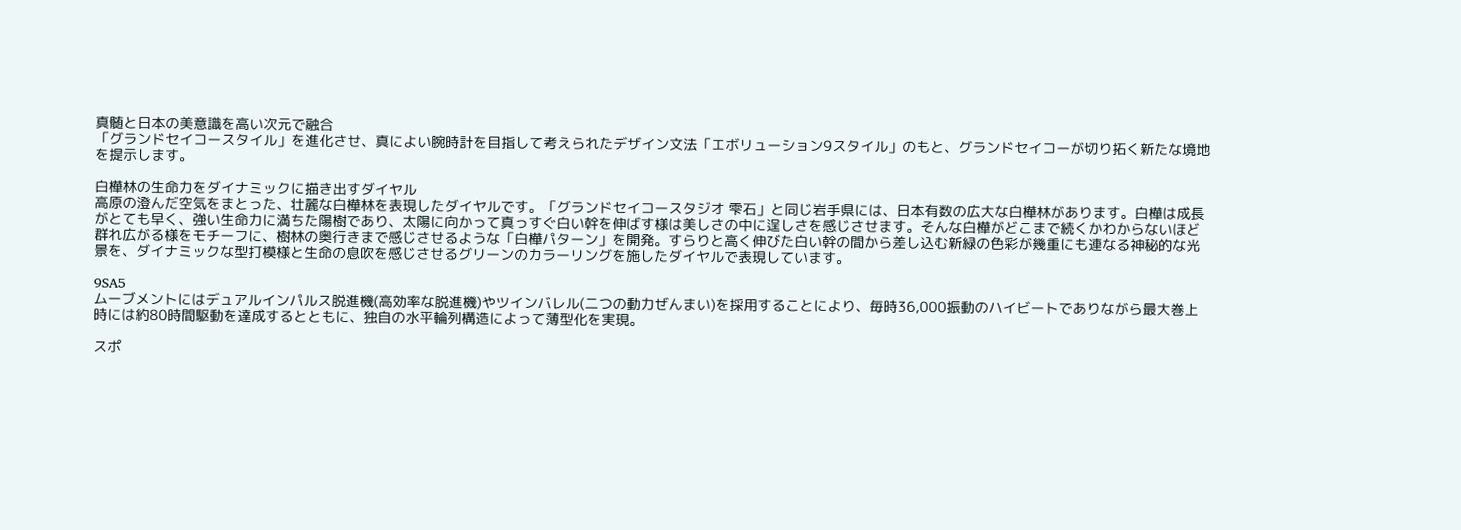真髄と日本の美意識を高い次元で融合
「グランドセイコースタイル」を進化させ、真によい腕時計を目指して考えられたデザイン文法「エボリューション9スタイル」のもと、グランドセイコーが切り拓く新たな境地を提示します。

白樺林の生命力をダイナミックに描き出すダイヤル
高原の澄んだ空気をまとった、壮麗な白樺林を表現したダイヤルです。「グランドセイコースタジオ 雫石」と同じ岩手県には、日本有数の広大な白樺林があります。白樺は成長がとても早く、強い生命力に満ちた陽樹であり、太陽に向かって真っすぐ白い幹を伸ばす様は美しさの中に逞しさを感じさせます。そんな白樺がどこまで続くかわからないほど群れ広がる様をモチーフに、樹林の奥行きまで感じさせるような「白樺パターン」を開発。すらりと高く伸びた白い幹の間から差し込む新緑の色彩が幾重にも連なる神秘的な光景を、ダイナミックな型打模様と生命の息吹を感じさせるグリーンのカラーリングを施したダイヤルで表現しています。

9SA5
ムーブメントにはデュアルインパルス脱進機(高効率な脱進機)やツインバレル(二つの動力ぜんまい)を採用することにより、毎時36,000振動のハイビートでありながら最大巻上時には約80時間駆動を達成するとともに、独自の水平輪列構造によって薄型化を実現。

スポ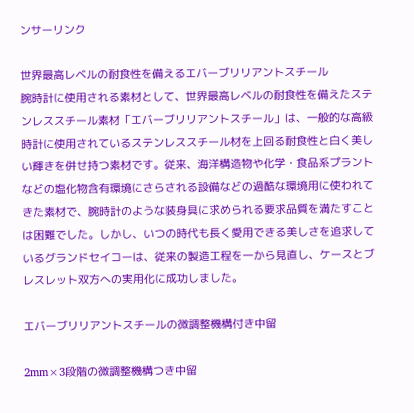ンサーリンク

世界最高レベルの耐食性を備えるエバーブリリアントスチール
腕時計に使用される素材として、世界最高レベルの耐食性を備えたステンレススチール素材「エバーブリリアントスチール」は、一般的な高級時計に使用されているステンレススチール材を上回る耐食性と白く美しい輝きを併せ持つ素材です。従来、海洋構造物や化学・食品系プラントなどの塩化物含有環境にさらされる設備などの過酷な環境用に使われてきた素材で、腕時計のような装身具に求められる要求品質を満たすことは困難でした。しかし、いつの時代も長く愛用できる美しさを追求しているグランドセイコーは、従来の製造工程を一から見直し、ケースとブレスレット双方への実用化に成功しました。

エバーブリリアントスチールの微調整機構付き中留

2mm×3段階の微調整機構つき中留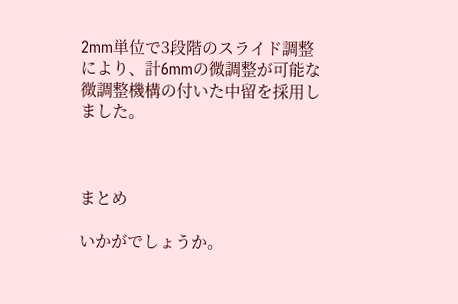2mm単位で3段階のスライド調整により、計6mmの微調整が可能な微調整機構の付いた中留を採用しました。



まとめ

いかがでしょうか。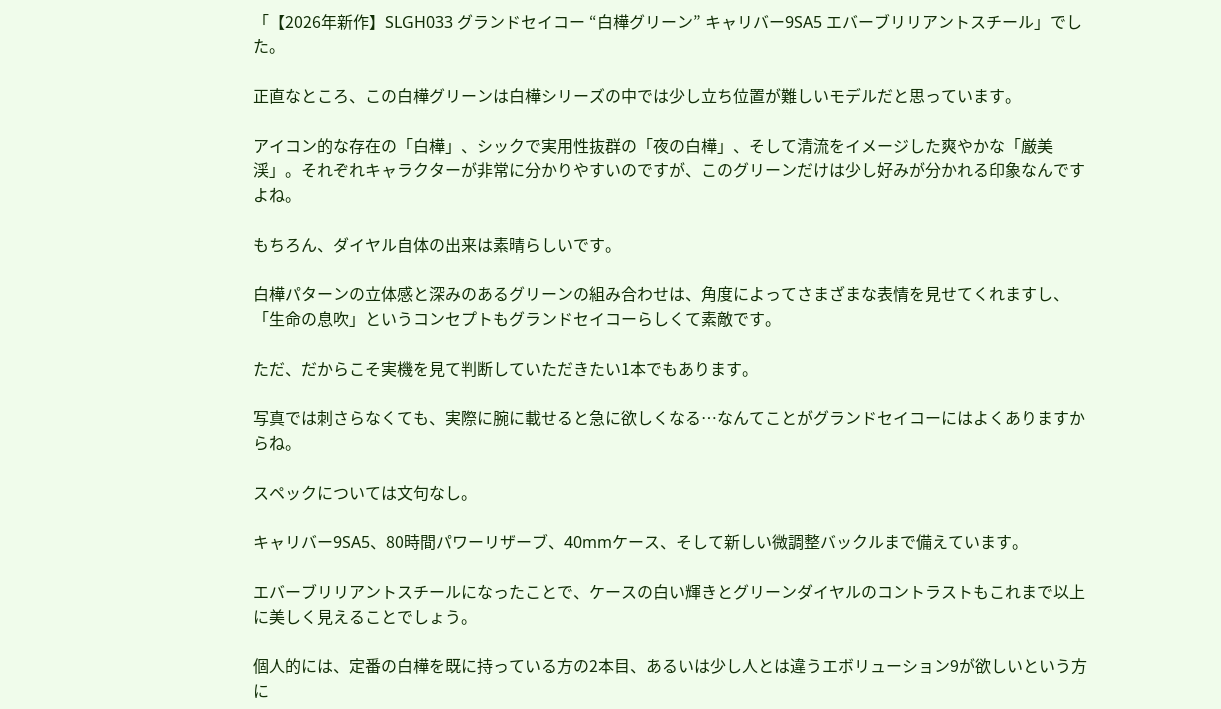「【2026年新作】SLGH033 グランドセイコー “白樺グリーン” キャリバー9SA5 エバーブリリアントスチール」でした。

正直なところ、この白樺グリーンは白樺シリーズの中では少し立ち位置が難しいモデルだと思っています。

アイコン的な存在の「白樺」、シックで実用性抜群の「夜の白樺」、そして清流をイメージした爽やかな「厳美渓」。それぞれキャラクターが非常に分かりやすいのですが、このグリーンだけは少し好みが分かれる印象なんですよね。

もちろん、ダイヤル自体の出来は素晴らしいです。

白樺パターンの立体感と深みのあるグリーンの組み合わせは、角度によってさまざまな表情を見せてくれますし、「生命の息吹」というコンセプトもグランドセイコーらしくて素敵です。

ただ、だからこそ実機を見て判断していただきたい1本でもあります。

写真では刺さらなくても、実際に腕に載せると急に欲しくなる…なんてことがグランドセイコーにはよくありますからね。

スペックについては文句なし。

キャリバー9SA5、80時間パワーリザーブ、40mmケース、そして新しい微調整バックルまで備えています。

エバーブリリアントスチールになったことで、ケースの白い輝きとグリーンダイヤルのコントラストもこれまで以上に美しく見えることでしょう。

個人的には、定番の白樺を既に持っている方の2本目、あるいは少し人とは違うエボリューション9が欲しいという方に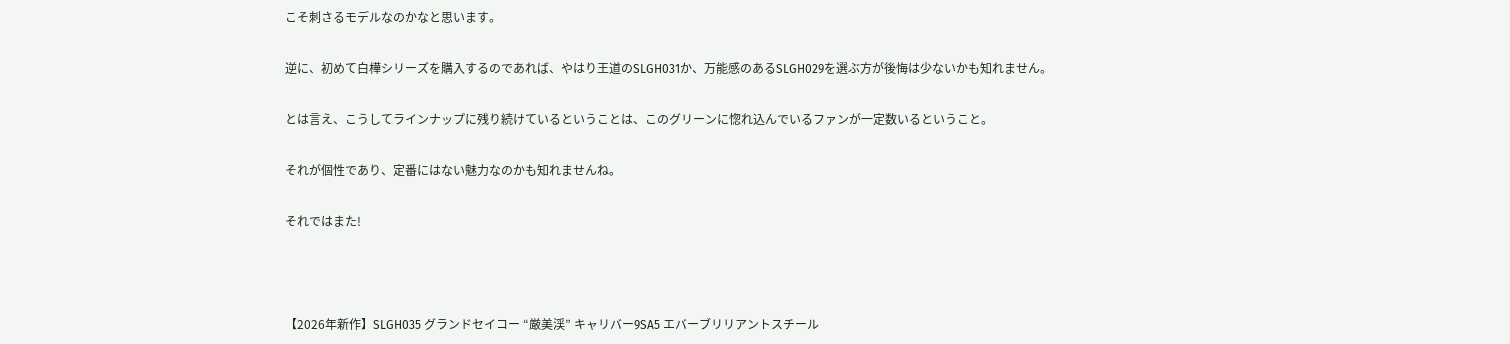こそ刺さるモデルなのかなと思います。

逆に、初めて白樺シリーズを購入するのであれば、やはり王道のSLGH031か、万能感のあるSLGH029を選ぶ方が後悔は少ないかも知れません。

とは言え、こうしてラインナップに残り続けているということは、このグリーンに惚れ込んでいるファンが一定数いるということ。

それが個性であり、定番にはない魅力なのかも知れませんね。

それではまた!



【2026年新作】SLGH035 グランドセイコー “厳美渓” キャリバー9SA5 エバーブリリアントスチール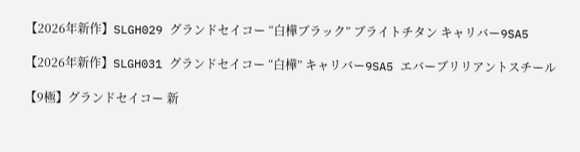【2026年新作】SLGH029 グランドセイコー “白樺ブラック” ブライトチタン キャリバー9SA5

【2026年新作】SLGH031 グランドセイコー “白樺” キャリバー9SA5 エバーブリリアントスチール

【9極】グランドセイコー 新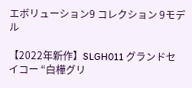エボリューション9 コレクション 9モデル

【2022年新作】SLGH011 グランドセイコー “白樺グリ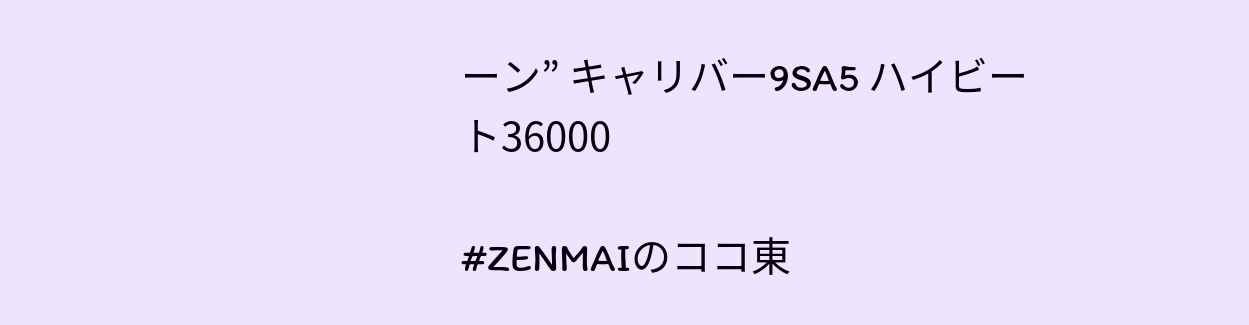ーン” キャリバー9SA5 ハイビート36000

#ZENMAIのココ東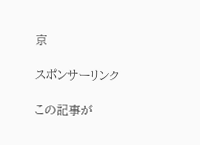京

スポンサーリンク

この記事が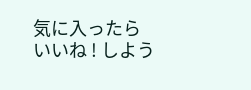気に入ったら
いいね ! しよう